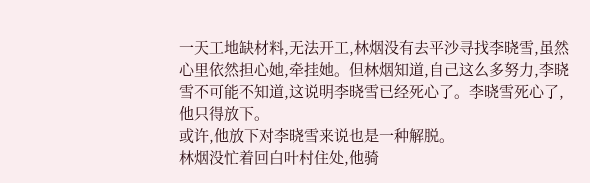一天工地缺材料,无法开工,林烟没有去平沙寻找李晓雪,虽然心里依然担心她,牵挂她。但林烟知道,自己这么多努力,李晓雪不可能不知道,这说明李晓雪已经死心了。李晓雪死心了,他只得放下。
或许,他放下对李晓雪来说也是一种解脱。
林烟没忙着回白叶村住处,他骑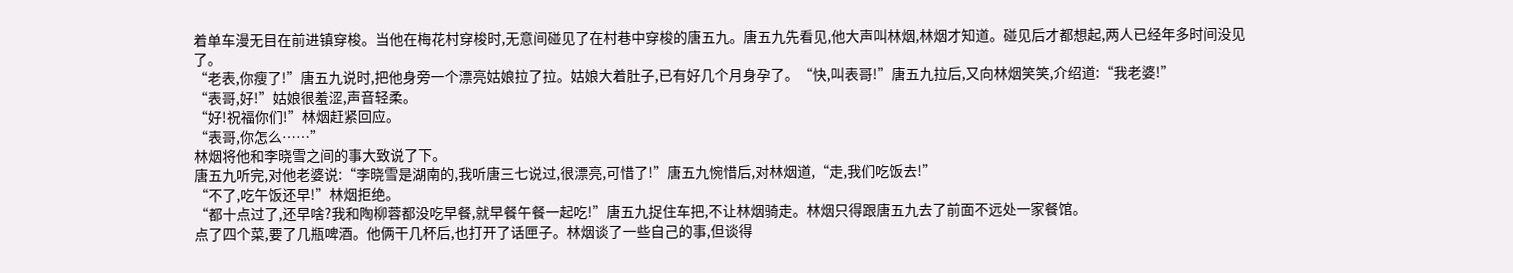着单车漫无目在前进镇穿梭。当他在梅花村穿梭时,无意间碰见了在村巷中穿梭的唐五九。唐五九先看见,他大声叫林烟,林烟才知道。碰见后才都想起,两人已经年多时间没见了。
“老表,你瘦了!”唐五九说时,把他身旁一个漂亮姑娘拉了拉。姑娘大着肚子,已有好几个月身孕了。“快,叫表哥!”唐五九拉后,又向林烟笑笑,介绍道:“我老婆!”
“表哥,好!”姑娘很羞涩,声音轻柔。
“好!祝福你们!”林烟赶紧回应。
“表哥,你怎么……”
林烟将他和李晓雪之间的事大致说了下。
唐五九听完,对他老婆说:“李晓雪是湖南的,我听唐三七说过,很漂亮,可惜了!”唐五九惋惜后,对林烟道,“走,我们吃饭去!”
“不了,吃午饭还早!”林烟拒绝。
“都十点过了,还早啥?我和陶柳蓉都没吃早餐,就早餐午餐一起吃!”唐五九捉住车把,不让林烟骑走。林烟只得跟唐五九去了前面不远处一家餐馆。
点了四个菜,要了几瓶啤酒。他俩干几杯后,也打开了话匣子。林烟谈了一些自己的事,但谈得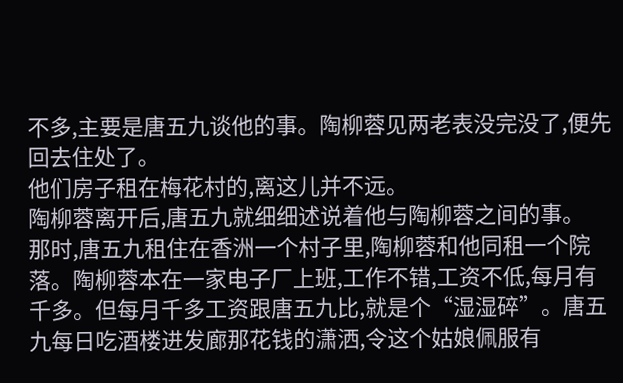不多,主要是唐五九谈他的事。陶柳蓉见两老表没完没了,便先回去住处了。
他们房子租在梅花村的,离这儿并不远。
陶柳蓉离开后,唐五九就细细述说着他与陶柳蓉之间的事。
那时,唐五九租住在香洲一个村子里,陶柳蓉和他同租一个院落。陶柳蓉本在一家电子厂上班,工作不错,工资不低,每月有千多。但每月千多工资跟唐五九比,就是个“湿湿碎”。唐五九每日吃酒楼进发廊那花钱的潇洒,令这个姑娘佩服有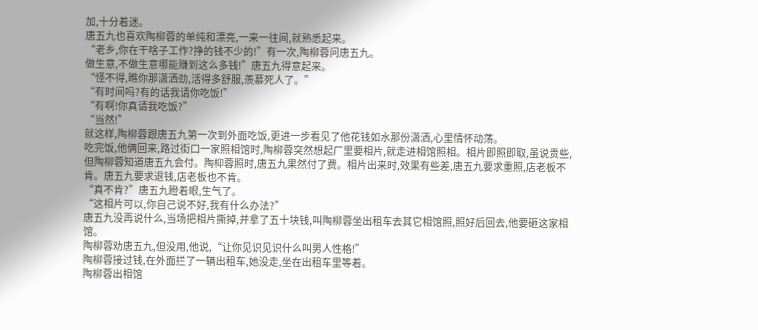加,十分着迷。
唐五九也喜欢陶柳蓉的单纯和漂亮,一来一往间,就熟悉起来。
“老乡,你在干啥子工作?挣的钱不少的!”有一次,陶柳蓉问唐五九。
做生意,不做生意哪能赚到这么多钱!”唐五九得意起来。
“怪不得,瞧你那潇洒劲,活得多舒服,羡慕死人了。”
“有时间吗?有的话我请你吃饭!”
“有啊!你真请我吃饭?”
“当然!”
就这样,陶柳蓉跟唐五九第一次到外面吃饭,更进一步看见了他花钱如水那份潇洒,心里情怀动荡。
吃完饭,他俩回来,路过街口一家照相馆时,陶柳蓉突然想起厂里要相片,就走进相馆照相。相片即照即取,虽说贵些,但陶柳蓉知道唐五九会付。陶枊蓉照时,唐五九果然付了费。相片出来时,效果有些差,唐五九要求重照,店老板不肯。唐五九要求退钱,店老板也不肯。
“真不肯?”唐五九瞪着眼,生气了。
“这相片可以,你自己说不好,我有什么办法?”
唐五九没再说什么,当场把相片撕掉,并拿了五十块钱,叫陶柳蓉坐出租车去其它相馆照,照好后回去,他要砸这家相馆。
陶柳蓉劝唐五九,但没用,他说,“让你见识见识什么叫男人性格!”
陶柳蓉接过钱,在外面拦了一辆出租车,她没走,坐在出租车里等着。
陶柳蓉出相馆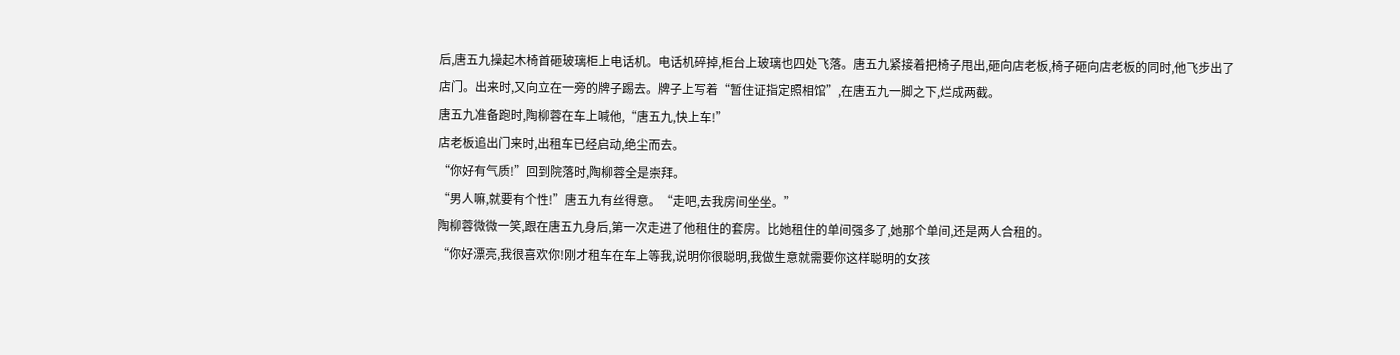后,唐五九操起木椅首砸玻璃柜上电话机。电话机碎掉,柜台上玻璃也四处飞落。唐五九紧接着把椅子甩出,砸向店老板,椅子砸向店老板的同时,他飞步出了店门。出来时,又向立在一旁的牌子踢去。牌子上写着“暂住证指定照相馆”,在唐五九一脚之下,烂成两截。
唐五九准备跑时,陶柳蓉在车上喊他,“唐五九,快上车!”
店老板追出门来时,出租车已经启动,绝尘而去。
“你好有气质!”回到院落时,陶柳蓉全是崇拜。
“男人嘛,就要有个性!”唐五九有丝得意。“走吧,去我房间坐坐。”
陶柳蓉微微一笑,跟在唐五九身后,第一次走进了他租住的套房。比她租住的单间强多了,她那个单间,还是两人合租的。
“你好漂亮,我很喜欢你!刚才租车在车上等我,说明你很聪明,我做生意就需要你这样聪明的女孩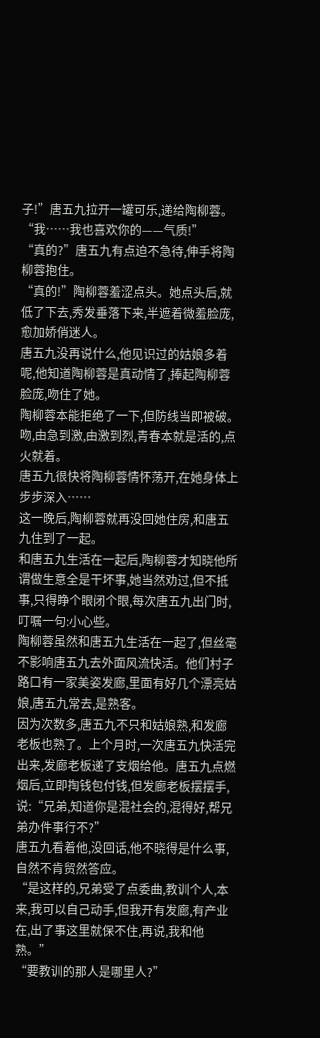子!”唐五九拉开一罐可乐,递给陶柳蓉。
“我……我也喜欢你的——气质!”
“真的?”唐五九有点迫不急待,伸手将陶柳蓉抱住。
“真的!”陶柳蓉羞涩点头。她点头后,就低了下去,秀发垂落下来,半遮着微羞脸庞,愈加娇俏迷人。
唐五九没再说什么,他见识过的姑娘多着呢,他知道陶柳蓉是真动情了,捧起陶柳蓉脸庞,吻住了她。
陶柳蓉本能拒绝了一下,但防线当即被破。
吻,由急到激,由激到烈,青春本就是活的,点火就着。
唐五九很快将陶柳蓉情怀荡开,在她身体上步步深入……
这一晚后,陶柳蓉就再没回她住房,和唐五九住到了一起。
和唐五九生活在一起后,陶柳蓉才知晓他所谓做生意全是干坏事,她当然劝过,但不抵事,只得睁个眼闭个眼,每次唐五九出门时,叮嘱一句:小心些。
陶柳蓉虽然和唐五九生活在一起了,但丝毫不影响唐五九去外面风流快活。他们村子路口有一家美姿发廊,里面有好几个漂亮姑娘,唐五九常去,是熟客。
因为次数多,唐五九不只和姑娘熟,和发廊老板也熟了。上个月时,一次唐五九快活完出来,发廊老板递了支烟给他。唐五九点燃烟后,立即掏钱包付钱,但发廊老板摆摆手,说:“兄弟,知道你是混社会的,混得好,帮兄弟办件事行不?”
唐五九看着他,没回话,他不晓得是什么事,自然不肯贸然答应。
“是这样的,兄弟受了点委曲,教训个人,本来,我可以自己动手,但我开有发廊,有产业在,出了事这里就保不住,再说,我和他熟。”
“要教训的那人是哪里人?”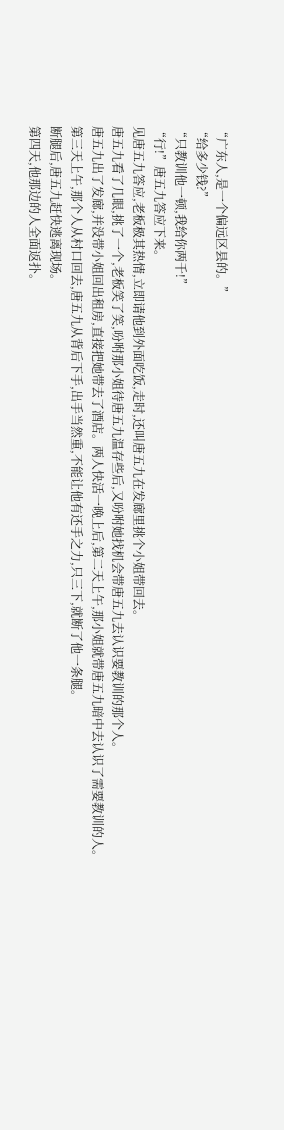“广东人,是一个偏远区县的。”
“给多少钱?”
“只教训他一顿,我给你两千!”
“行!”唐五九答应下来。
见唐五九答应,老板极其热情,立即请他到外面吃饭,走时,还叫唐五九在发廊里挑个小姐带回去。
唐五九看了几眼,挑了一个,老板笑了笑,吩咐那小姐待唐五九温存些后,又吩咐她找机会带唐五九去认识要教训的那个人。
唐五九出了发廊,并没带小姐回出租房,直接把她带去了酒店。两人快活一晚上后,第二天上午,那小姐就带唐五九暗中去认识了需要教训的人。
第三天上午,那个人从村口回去,唐五九从背后下手,出手当然重,不能让他有还手之力,只三下,就断了他一条腿。
断腿后,唐五九赶快逃离现场。
第四天,他那边的人全面返扑。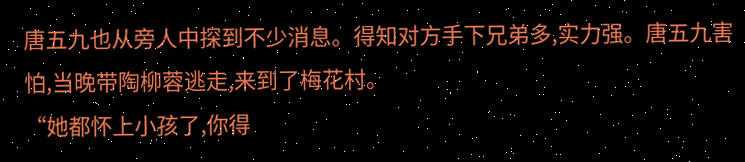唐五九也从旁人中探到不少消息。得知对方手下兄弟多,实力强。唐五九害怕,当晚带陶柳蓉逃走,来到了梅花村。
“她都怀上小孩了,你得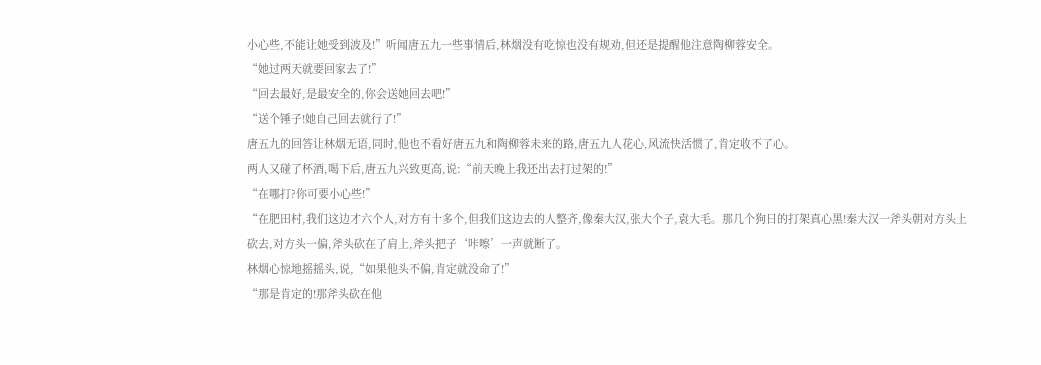小心些,不能让她受到波及!”听闻唐五九一些事情后,林烟没有吃惊也没有规劝,但还是提醒他注意陶柳蓉安全。
“她过两天就要回家去了!”
“回去最好,是最安全的,你会送她回去吧!”
“送个锤子!她自己回去就行了!”
唐五九的回答让林烟无语,同时,他也不看好唐五九和陶柳蓉未来的路,唐五九人花心,风流快活惯了,肯定收不了心。
两人又碰了杯酒,喝下后,唐五九兴致更高,说:“前天晚上我还出去打过架的!”
“在哪打?你可要小心些!”
“在肥田村,我们这边才六个人,对方有十多个,但我们这边去的人整齐,像秦大汉,张大个子,袁大毛。那几个狗日的打架真心黑!秦大汉一斧头朝对方头上砍去,对方头一偏,斧头砍在了肩上,斧头把子‘咔嚓’一声就断了。
林烟心惊地摇摇头,说,“如果他头不偏,肯定就没命了!”
“那是肯定的!那斧头砍在他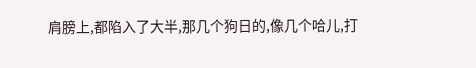肩膀上,都陷入了大半,那几个狗日的,像几个哈儿,打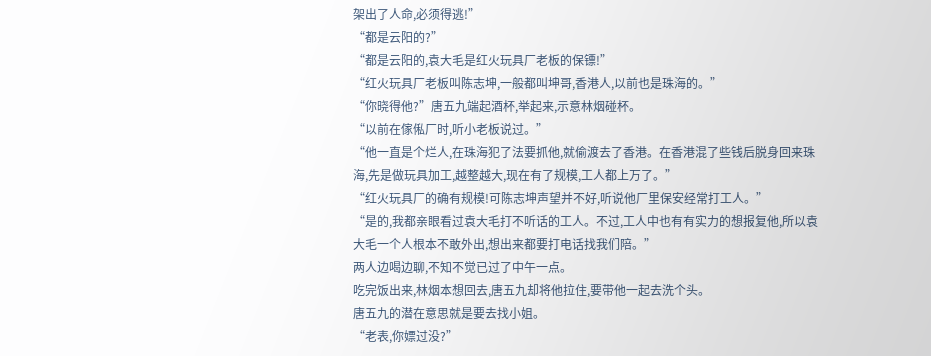架出了人命,必须得逃!”
“都是云阳的?”
“都是云阳的,袁大毛是红火玩具厂老板的保镖!”
“红火玩具厂老板叫陈志坤,一般都叫坤哥,香港人,以前也是珠海的。”
“你晓得他?”唐五九端起酒杯,举起来,示意林烟碰杯。
“以前在傢俬厂时,听小老板说过。”
“他一直是个烂人,在珠海犯了法要抓他,就偷渡去了香港。在香港混了些钱后脱身回来珠海,先是做玩具加工,越整越大,现在有了规模,工人都上万了。”
“红火玩具厂的确有规模!可陈志坤声望并不好,听说他厂里保安经常打工人。”
“是的,我都亲眼看过袁大毛打不听话的工人。不过,工人中也有有实力的想报复他,所以袁大毛一个人根本不敢外出,想出来都要打电话找我们陪。”
两人边喝边聊,不知不觉已过了中午一点。
吃完饭出来,林烟本想回去,唐五九却将他拉住,要带他一起去洗个头。
唐五九的潜在意思就是要去找小姐。
“老表,你嫖过没?”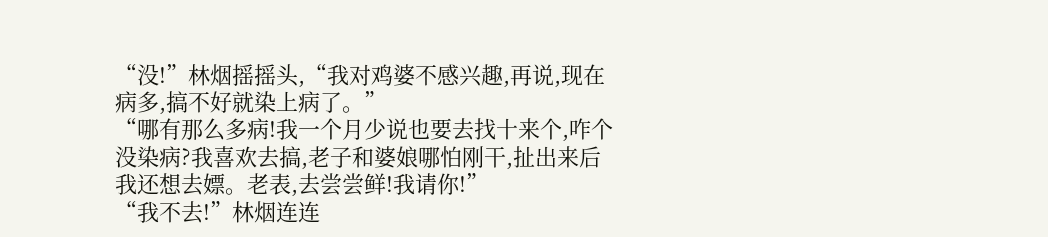“没!”林烟摇摇头,“我对鸡婆不感兴趣,再说,现在病多,搞不好就染上病了。”
“哪有那么多病!我一个月少说也要去找十来个,咋个没染病?我喜欢去搞,老子和婆娘哪怕刚干,扯出来后我还想去嫖。老表,去尝尝鲜!我请你!”
“我不去!”林烟连连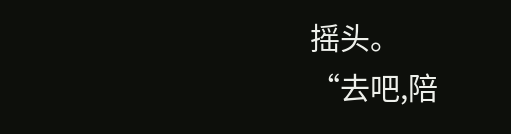摇头。
“去吧,陪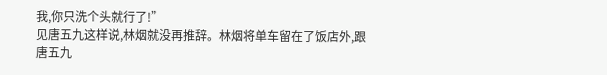我,你只洗个头就行了!”
见唐五九这样说,林烟就没再推辞。林烟将单车留在了饭店外,跟唐五九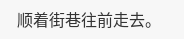顺着街巷往前走去。